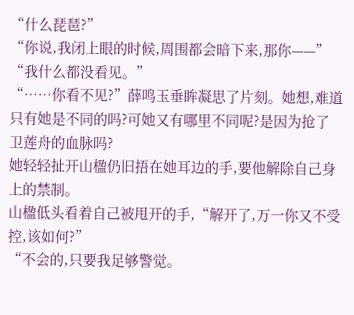“什么琵琶?”
“你说,我闭上眼的时候,周围都会暗下来,那你——”
“我什么都没看见。”
“……你看不见?”薛鸣玉垂眸凝思了片刻。她想,难道只有她是不同的吗?可她又有哪里不同呢?是因为抢了卫莲舟的血脉吗?
她轻轻扯开山楹仍旧捂在她耳边的手,要他解除自己身上的禁制。
山楹低头看着自己被甩开的手,“解开了,万一你又不受控,该如何?”
“不会的,只要我足够警觉。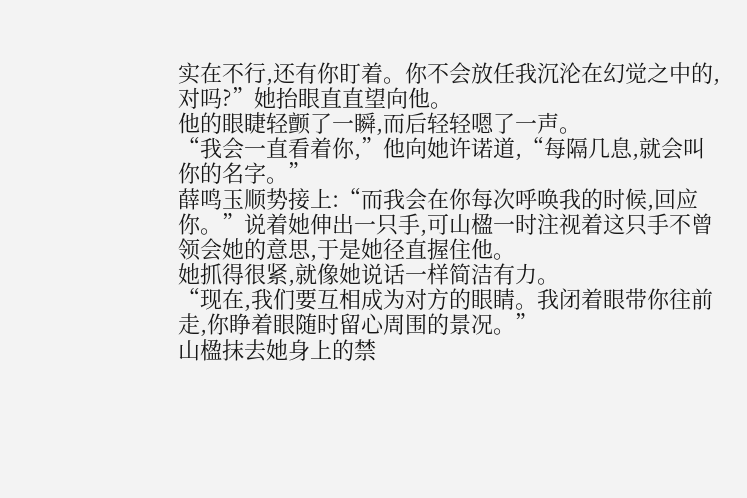实在不行,还有你盯着。你不会放任我沉沦在幻觉之中的,对吗?”她抬眼直直望向他。
他的眼睫轻颤了一瞬,而后轻轻嗯了一声。
“我会一直看着你,”他向她许诺道,“每隔几息,就会叫你的名字。”
薛鸣玉顺势接上:“而我会在你每次呼唤我的时候,回应你。”说着她伸出一只手,可山楹一时注视着这只手不曾领会她的意思,于是她径直握住他。
她抓得很紧,就像她说话一样简洁有力。
“现在,我们要互相成为对方的眼睛。我闭着眼带你往前走,你睁着眼随时留心周围的景况。”
山楹抹去她身上的禁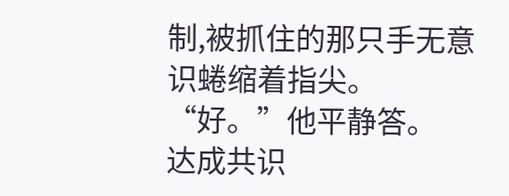制,被抓住的那只手无意识蜷缩着指尖。
“好。”他平静答。
达成共识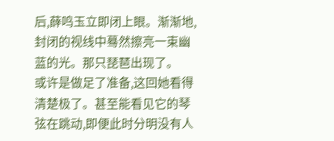后,薛鸣玉立即闭上眼。渐渐地,封闭的视线中蓦然擦亮一束幽蓝的光。那只琵琶出现了。
或许是做足了准备,这回她看得清楚极了。甚至能看见它的琴弦在跳动,即便此时分明没有人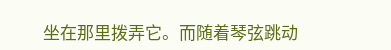坐在那里拨弄它。而随着琴弦跳动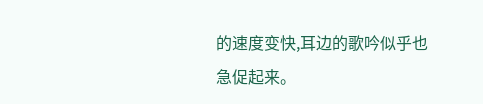的速度变快,耳边的歌吟似乎也急促起来。